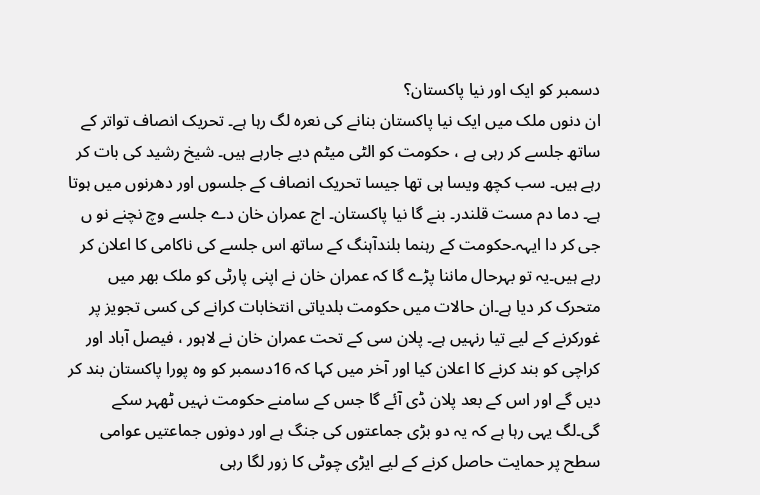دسمبر کو ایک اور نیا پاکستان؟
ان دنوں ملک میں ایک نیا پاکستان بنانے کی نعرہ لگ رہا ہے۔ تحریک انصاف تواتر کے ساتھ جلسے کر رہی ہے ، حکومت کو الٹی میٹم دیے جارہے ہیں۔ شیخ رشید کی بات کر رہے ہیں۔ سب کچھ ویسا ہی تھا جیسا تحریک انصاف کے جلسوں اور دھرنوں میں ہوتا ہے۔ دما دم مست قلندر۔ بنے گا نیا پاکستان۔ اج عمران خان دے جلسے وچ نچنے نو ں جی کر دا ایہہ۔حکومت کے رہنما بلندآہنگ کے ساتھ اس جلسے کی ناکامی کا اعلان کر رہے ہیں۔یہ تو بہرحال ماننا پڑے گا کہ عمران خان نے اپنی پارٹی کو ملک بھر میں متحرک کر دیا ہے۔ان حالات میں حکومت بلدیاتی انتخابات کرانے کی کسی تجویز پر غورکرنے کے لیے تیا رنہیں ہے۔ پلان سی کے تحت عمران خان نے لاہور ، فیصل آباد اور کراچی کو بند کرنے کا اعلان کیا اور آخر میں کہا کہ 16دسمبر کو وہ پورا پاکستان بند کر دیں گے اور اس کے بعد پلان ڈی آئے گا جس کے سامنے حکومت نہیں ٹھہر سکے گی۔لگ یہی رہا ہے کہ یہ دو بڑی جماعتوں کی جنگ ہے اور دونوں جماعتیں عوامی سطح پر حمایت حاصل کرنے کے لیے ایڑی چوٹی کا زور لگا رہی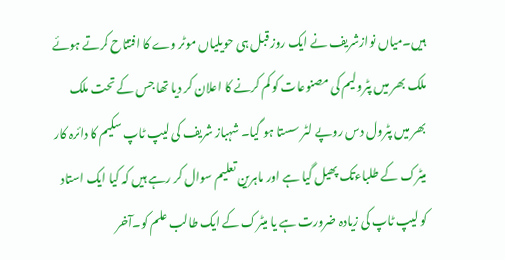ہیں۔میاں نوازشریف نے ایک روز قبل ہی حویلیاں موٹر وے کا افتتاح کرتے ہوئے ملک بھر میں پٹرولیم کی مصنوعات کو کم کرنے کا اعلان کر دیا تھا جس کے تحت ملک بھر میں پٹرول دس روپے لٹر سستا ہو گیا۔ شہباز شریف کی لیپ ٹاپ سکیم کا دائرہ کار میٹرک کے طلباءتک پھیل گیا ہے اور ماہرین تعلیم سوال کر رہے ہیں کہ کیا ایک استاد کو لیپ ٹاپ کی زیادہ ضرورت ہے یا میٹرک کے ایک طالب علم کو۔آخر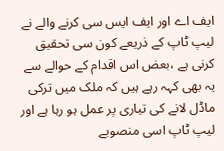ایف اے اور ایف ایس سی کرنے والے نے لیپ ٹاپ کے ذریعے کون سی تحقیق کرنی ہے ،بعض اس اقدام کے حوالے سے یہ بھی کہہ رہے ہیں کہ ملک میں ترکی ماڈل لانے کی تیاری پر عمل ہو رہا ہے اور لیپ ٹاپ اسی منصوبے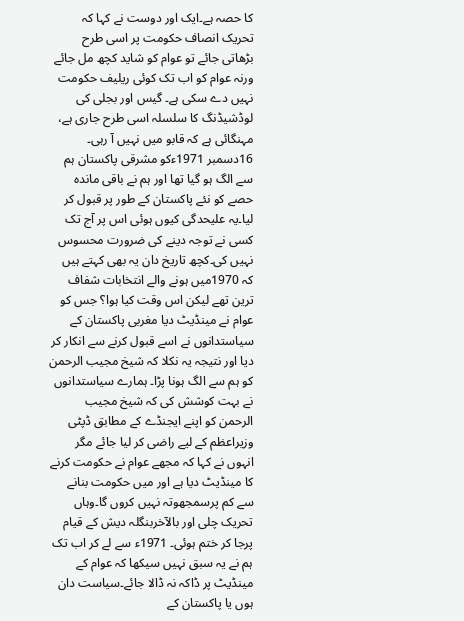کا حصہ ہے۔ایک اور دوست نے کہا کہ تحریک انصاف حکومت پر اسی طرح بڑھاتی جائے تو عوام کو شاید کچھ مل جائے ورنہ عوام کو اب تک کوئی ریلیف حکومت نہیں دے سکی ہے۔ گیس اور بجلی کی لوڈشیڈنگ کا سلسلہ اسی طرح جاری ہے، مہنگائی ہے کہ قابو میں نہیں آ رہی۔
16دسمبر 1971ءکو مشرقی پاکستان ہم سے الگ ہو گیا تھا اور ہم نے باقی ماندہ حصے کو نئے پاکستان کے طور پر قبول کر لیا۔یہ علیحدگی کیوں ہوئی اس پر آج تک کسی نے توجہ دینے کی ضرورت محسوس نہیں کی۔کچھ تاریخ دان یہ بھی کہتے ہیں کہ 1970میں ہونے والے انتخابات شفاف ترین تھے لیکن اس وقت کیا ہوا؟ جس کو عوام نے مینڈیٹ دیا مغربی پاکستان کے سیاستدانوں نے اسے قبول کرنے سے انکار کر دیا اور نتیجہ یہ نکلا کہ شیخ مجیب الرحمن کو ہم سے الگ ہونا پڑا۔ ہمارے سیاستدانوں نے بہت کوشش کی کہ شیخ مجیب الرحمن کو اپنے ایجنڈے کے مطابق ڈپٹی وزیراعظم کے لیے راضی کر لیا جائے مگر انہوں نے کہا کہ مجھے عوام نے حکومت کرنے کا مینڈیٹ دیا ہے اور میں حکومت بنانے سے کم پرسمجھوتہ نہیں کروں گا۔وہاں تحریک چلی اور بالآخربنگلہ دیش کے قیام پرجا کر ختم ہوئی۔ 1971ء سے لے کر اب تک ہم نے یہ سبق نہیں سیکھا کہ عوام کے مینڈیٹ پر ڈاکہ نہ ڈالا جائے۔سیاست دان ہوں یا پاکستان کے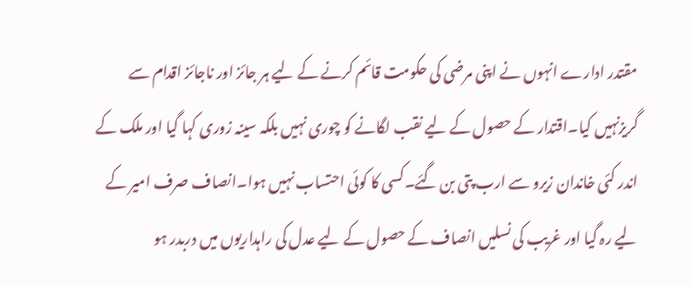مقتدر ادارے انہوں نے اپنی مرضی کی حکومت قائم کرنے کے لیے ہر جائز اور ناجائز اقدام سے گریزنہیں کیا۔اقتدار کے حصول کے لیے نقب لگانے کو چوری نہیں بلکہ سینہ زوری کہا گیا اور ملک کے اندر کئی خاندان زیرو سے ارب پتی بن گئے۔کسی کا کوئی احتساب نہیں ہوا۔انصاف صرف امیر کے لیے رہ گیا اور غریب کی نسلیں انصاف کے حصول کے لیے عدل کی راہداریوں میں دربدر ہو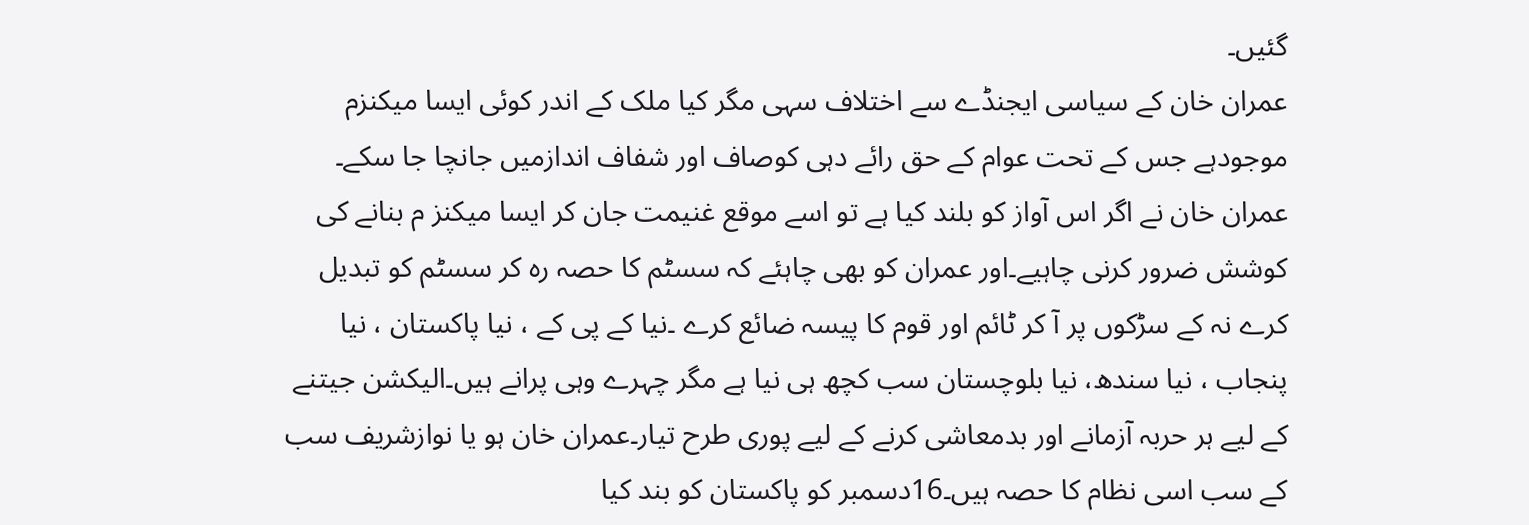گئیں۔
عمران خان کے سیاسی ایجنڈے سے اختلاف سہی مگر کیا ملک کے اندر کوئی ایسا میکنزم موجودہے جس کے تحت عوام کے حق رائے دہی کوصاف اور شفاف اندازمیں جانچا جا سکے۔ عمران خان نے اگر اس آواز کو بلند کیا ہے تو اسے موقع غنیمت جان کر ایسا میکنز م بنانے کی کوشش ضرور کرنی چاہیے۔اور عمران کو بھی چاہئے کہ سسٹم کا حصہ رہ کر سسٹم کو تبدیل کرے نہ کے سڑکوں پر آ کر ٹائم اور قوم کا پیسہ ضائع کرے ۔نیا کے پی کے ، نیا پاکستان ، نیا پنجاب ، نیا سندھ، نیا بلوچستان سب کچھ ہی نیا ہے مگر چہرے وہی پرانے ہیں۔الیکشن جیتنے کے لیے ہر حربہ آزمانے اور بدمعاشی کرنے کے لیے پوری طرح تیار۔عمران خان ہو یا نوازشریف سب کے سب اسی نظام کا حصہ ہیں۔16دسمبر کو پاکستان کو بند کیا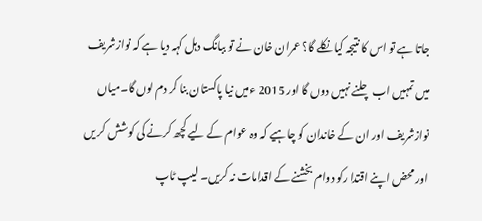جاتا ہے تو اس کا نتیجہ کیا نکلے گا؟ عمران خان نے تو ببانگ دہل کہہ دیا ہے کہ نوازشریف میں تمہیں اب چلنے نہیں دوں گا اور 2015 ءمیں نیا پاکستان بنا کر دم لوں گا۔میاں نوازشریف اور ان کے خاندان کو چاہیے کہ وہ عوام کے لیے کچھ کرنے کی کوشش کر یں اور محض اپنے اقتدا رکو دوام بخشنے کے اقدامات نہ کریں۔ لیپ ٹاپ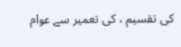کی تقسیم ، کی تعمیر سے عوام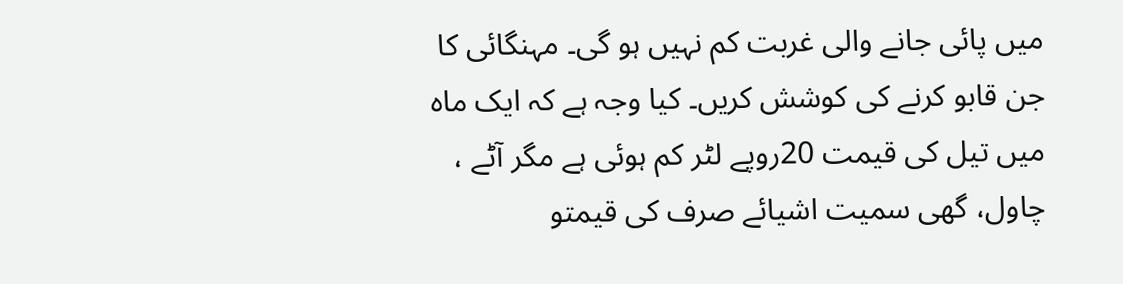میں پائی جانے والی غربت کم نہیں ہو گی۔ مہنگائی کا جن قابو کرنے کی کوشش کریں۔ کیا وجہ ہے کہ ایک ماہ میں تیل کی قیمت 20روپے لٹر کم ہوئی ہے مگر آٹے ، چاول، گھی سمیت اشیائے صرف کی قیمتو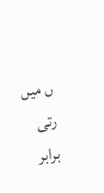ں میں رتی برابر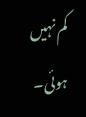کم نہیں ہوئی۔